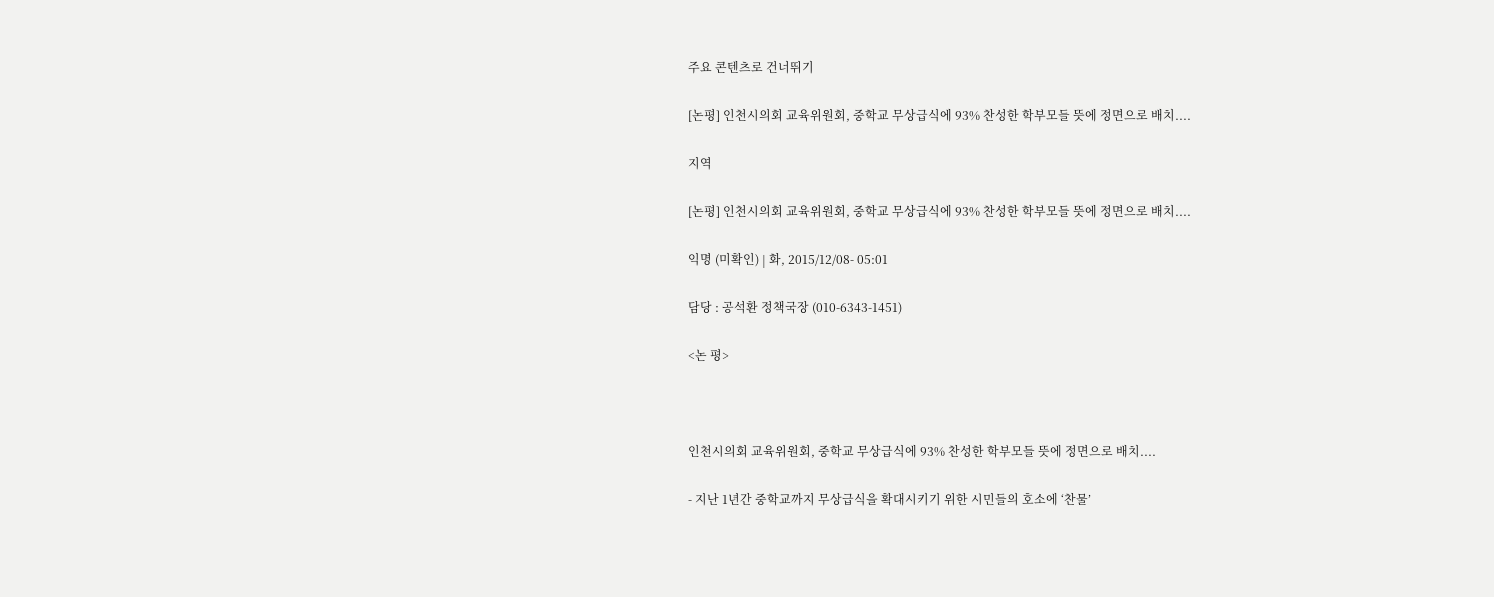주요 콘텐츠로 건너뛰기

[논평] 인천시의회 교육위원회, 중학교 무상급식에 93% 찬성한 학부모들 뜻에 정면으로 배치....

지역

[논평] 인천시의회 교육위원회, 중학교 무상급식에 93% 찬성한 학부모들 뜻에 정면으로 배치....

익명 (미확인) | 화, 2015/12/08- 05:01

담당 : 공석환 정책국장 (010-6343-1451)

<논 평>



인천시의회 교육위원회, 중학교 무상급식에 93% 찬성한 학부모들 뜻에 정면으로 배치....

- 지난 1년간 중학교까지 무상급식을 확대시키기 위한 시민들의 호소에 ‘찬물’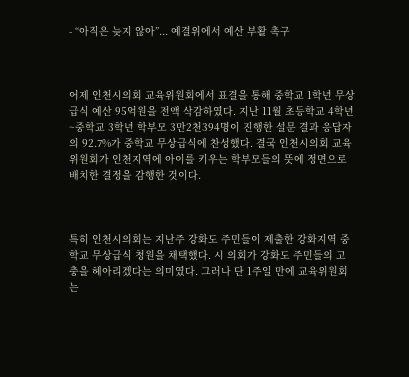- “아직은 늦지 않아”... 예결위에서 예산 부활 촉구



어제 인천시의회 교육위원회에서 표결을 통해 중학교 1학년 무상급식 예산 95억원을 전액 삭감하였다. 지난 11월 초등학교 4학년~중학교 3학년 학부모 3만2천394명이 진행한 설문 결과 응답자의 92.7%가 중학교 무상급식에 찬성했다. 결국 인천시의회 교육위원회가 인천지역에 아이를 키우는 학부모들의 뜻에 정면으로 배치한 결정을 감행한 것이다.



특히 인천시의회는 지난주 강화도 주민들이 제출한 강화지역 중학교 무상급식 청원을 채택했다. 시 의회가 강화도 주민들의 고충을 헤아리겠다는 의미였다. 그러나 단 1주일 만에 교육위원회는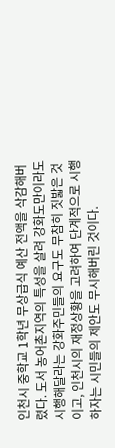인천시 중학교 1학년 무상급식 예산 전액을 삭감해버렸다. 도서 농어촌지역의 특성을 살려 강화도만이라도 시행해달라는 강화주민들의 요구도 무참히 짓밟은 것이고, 인천시의 재정상황을 고려하여 단계적으로 시행하자는 시민들의 제안도 무시해버린 것이다.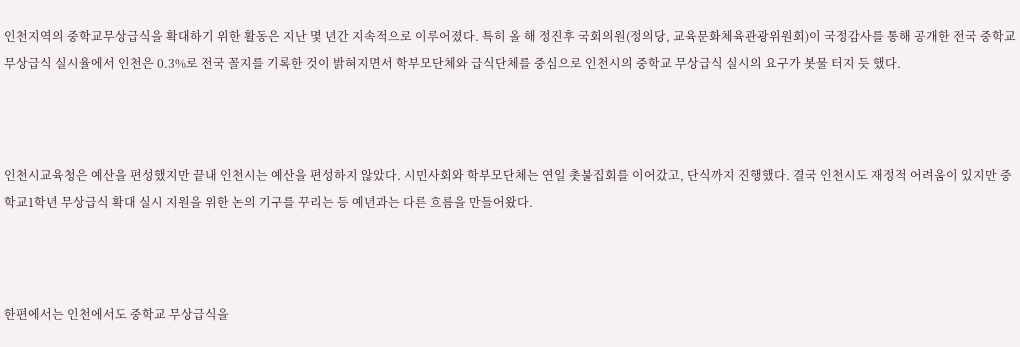인천지역의 중학교무상급식을 확대하기 위한 활동은 지난 몇 년간 지속적으로 이루어졌다. 특히 올 해 정진후 국회의원(정의당, 교육문화체육관광위원회)이 국정감사를 통해 공개한 전국 중학교무상급식 실시율에서 인천은 0.3%로 전국 꼴지를 기록한 것이 밝혀지면서 학부모단체와 급식단체를 중심으로 인천시의 중학교 무상급식 실시의 요구가 봇물 터지 듯 했다.



인천시교육청은 예산을 편성했지만 끝내 인천시는 예산을 편성하지 않았다. 시민사회와 학부모단체는 연일 촛불집회를 이어갔고, 단식까지 진행했다. 결국 인천시도 재정적 어려움이 있지만 중학교1학년 무상급식 확대 실시 지원을 위한 논의 기구를 꾸리는 등 예년과는 다른 흐름을 만들어왔다.



한편에서는 인천에서도 중학교 무상급식을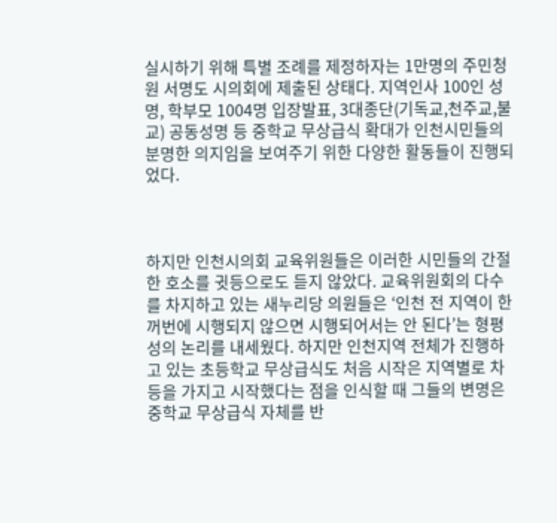실시하기 위해 특별 조례를 제정하자는 1만명의 주민청원 서명도 시의회에 제출된 상태다. 지역인사 100인 성명, 학부모 1004명 입장발표, 3대종단(기독교,천주교,불교) 공동성명 등 중학교 무상급식 확대가 인천시민들의 분명한 의지임을 보여주기 위한 다양한 활동들이 진행되었다.



하지만 인천시의회 교육위원들은 이러한 시민들의 간절한 호소를 귓등으로도 듣지 않았다. 교육위원회의 다수를 차지하고 있는 새누리당 의원들은 ‘인천 전 지역이 한꺼번에 시행되지 않으면 시행되어서는 안 된다’는 형평성의 논리를 내세웠다. 하지만 인천지역 전체가 진행하고 있는 초등학교 무상급식도 처음 시작은 지역별로 차등을 가지고 시작했다는 점을 인식할 때 그들의 변명은 중학교 무상급식 자체를 반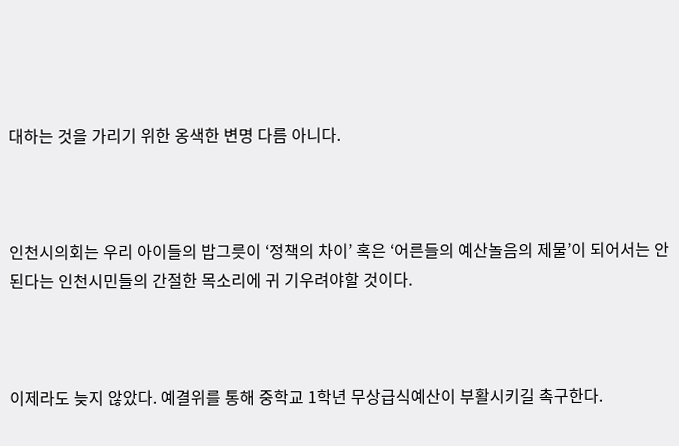대하는 것을 가리기 위한 옹색한 변명 다름 아니다.



인천시의회는 우리 아이들의 밥그릇이 ‘정책의 차이’ 혹은 ‘어른들의 예산놀음의 제물’이 되어서는 안 된다는 인천시민들의 간절한 목소리에 귀 기우려야할 것이다.



이제라도 늦지 않았다. 예결위를 통해 중학교 1학년 무상급식예산이 부활시키길 촉구한다.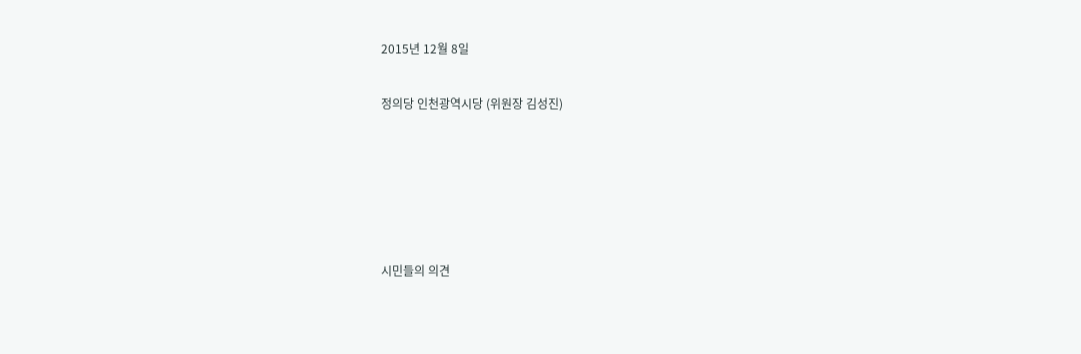2015년 12월 8일

정의당 인천광역시당 (위원장 김성진)





시민들의 의견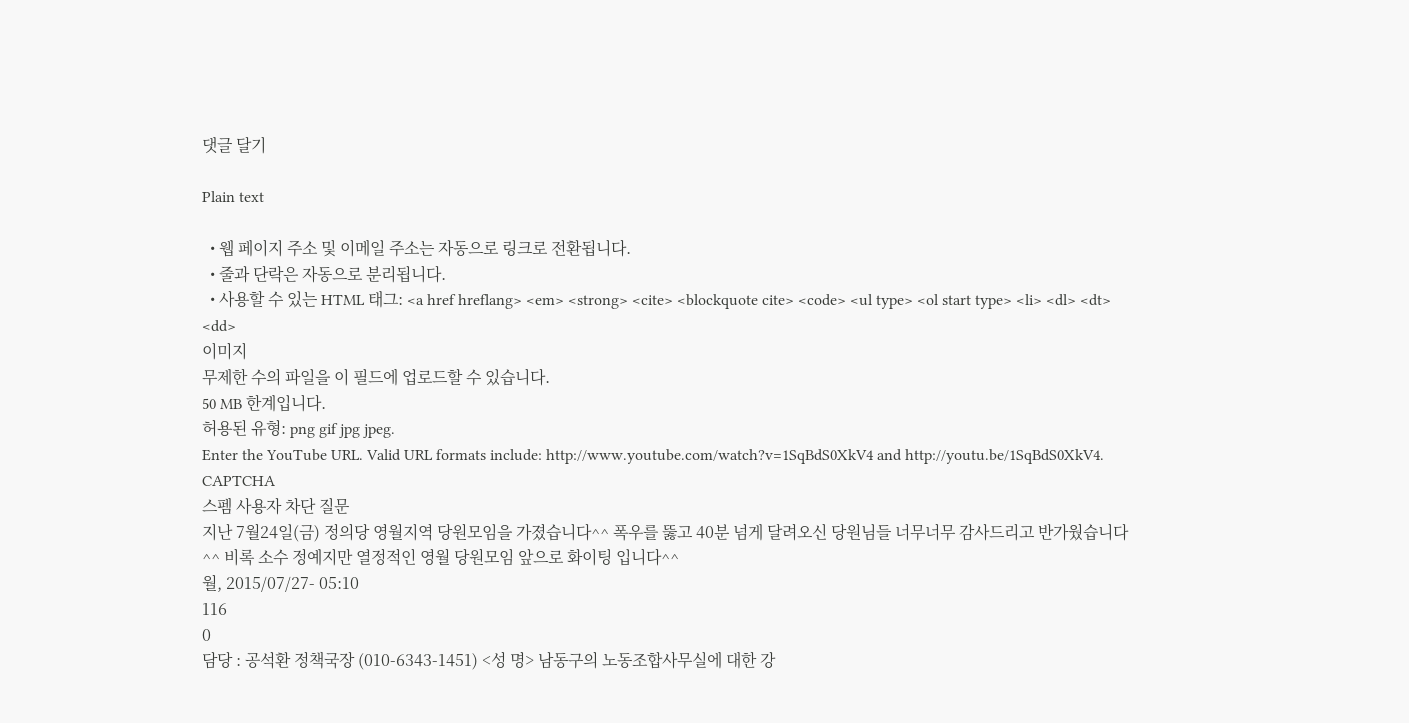댓글 달기

Plain text

  • 웹 페이지 주소 및 이메일 주소는 자동으로 링크로 전환됩니다.
  • 줄과 단락은 자동으로 분리됩니다.
  • 사용할 수 있는 HTML 태그: <a href hreflang> <em> <strong> <cite> <blockquote cite> <code> <ul type> <ol start type> <li> <dl> <dt> <dd>
이미지
무제한 수의 파일을 이 필드에 업로드할 수 있습니다.
50 MB 한계입니다.
허용된 유형: png gif jpg jpeg.
Enter the YouTube URL. Valid URL formats include: http://www.youtube.com/watch?v=1SqBdS0XkV4 and http://youtu.be/1SqBdS0XkV4.
CAPTCHA
스펨 사용자 차단 질문
지난 7월24일(금) 정의당 영월지역 당원모임을 가졌습니다^^ 폭우를 뚫고 40분 넘게 달려오신 당원님들 너무너무 감사드리고 반가웠습니다^^ 비록 소수 정예지만 열정적인 영월 당원모임 앞으로 화이팅 입니다^^
월, 2015/07/27- 05:10
116
0
담당 : 공석환 정책국장 (010-6343-1451) <성 명> 남동구의 노동조합사무실에 대한 강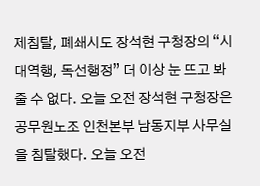제침탈, 폐쇄시도 장석현 구청장의 “시대역행, 독선행정” 더 이상 눈 뜨고 봐줄 수 없다. 오늘 오전 장석현 구청장은 공무원노조 인천본부 남동지부 사무실을 침탈했다. 오늘 오전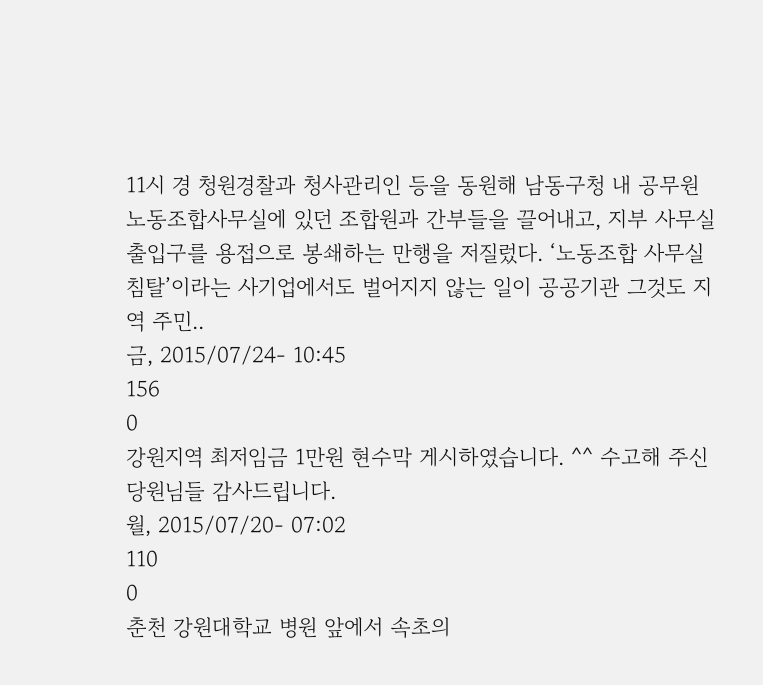11시 경 청원경찰과 청사관리인 등을 동원해 남동구청 내 공무원 노동조합사무실에 있던 조합원과 간부들을 끌어내고, 지부 사무실 출입구를 용접으로 봉쇄하는 만행을 저질렀다. ‘노동조합 사무실 침탈’이라는 사기업에서도 벌어지지 않는 일이 공공기관 그것도 지역 주민..
금, 2015/07/24- 10:45
156
0
강원지역 최저임금 1만원 현수막 게시하였습니다. ^^ 수고해 주신 당원님들 감사드립니다.
월, 2015/07/20- 07:02
110
0
춘천 강원대학교 병원 앞에서 속초의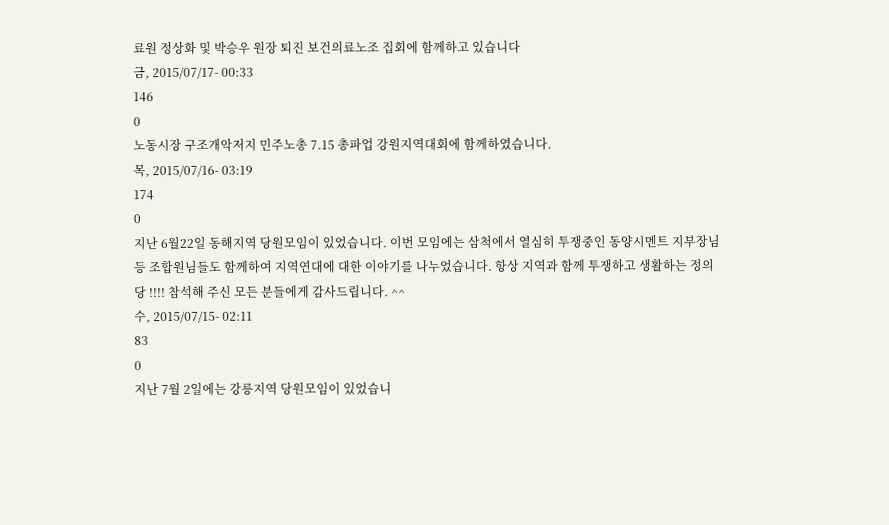료원 정상화 및 박승우 원장 퇴진 보건의료노조 집회에 함께하고 있습니다
금, 2015/07/17- 00:33
146
0
노동시장 구조개악저지 민주노총 7.15 총파업 강원지역대회에 함께하였습니다.
목, 2015/07/16- 03:19
174
0
지난 6월22일 동해지역 당원모임이 있었습니다. 이번 모임에는 삼척에서 열심히 투쟁중인 동양시멘트 지부장님등 조합원님들도 함께하여 지역연대에 대한 이야기를 나누었습니다. 항상 지역과 함께 투쟁하고 생활하는 정의당 !!!! 참석해 주신 모든 분들에게 감사드립니다. ^^
수, 2015/07/15- 02:11
83
0
지난 7월 2일에는 강릉지역 당원모임이 있었습니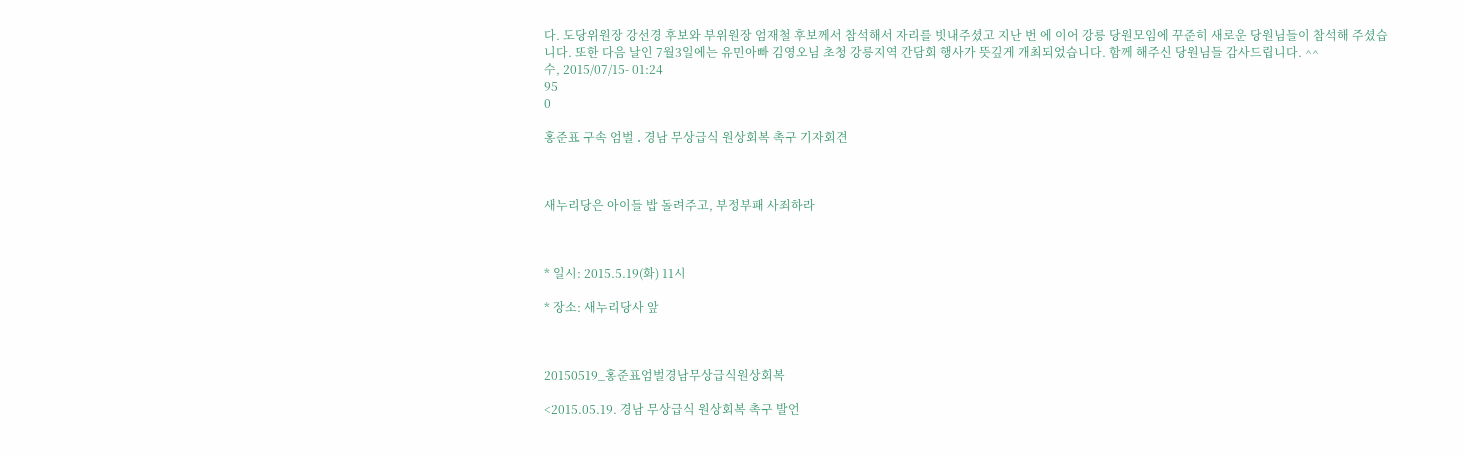다. 도당위원장 강선경 후보와 부위원장 엄재철 후보께서 참석해서 자리를 빗내주셨고 지난 번 에 이어 강릉 당원모임에 꾸준히 새로운 당원님들이 참석해 주셨습니다. 또한 다음 날인 7월3일에는 유민아빠 김영오님 초청 강릉지역 간담회 행사가 뜻깊게 개최되었습니다. 함께 해주신 당원님들 감사드립니다. ^^
수, 2015/07/15- 01:24
95
0

홍준표 구속 엄벌 ․ 경남 무상급식 원상회복 촉구 기자회견



새누리당은 아이들 밥 돌려주고, 부정부패 사죄하라



* 일시: 2015.5.19(화) 11시

* 장소: 새누리당사 앞



20150519_홍준표엄벌경남무상급식원상회복

<2015.05.19. 경남 무상급식 원상회복 촉구 발언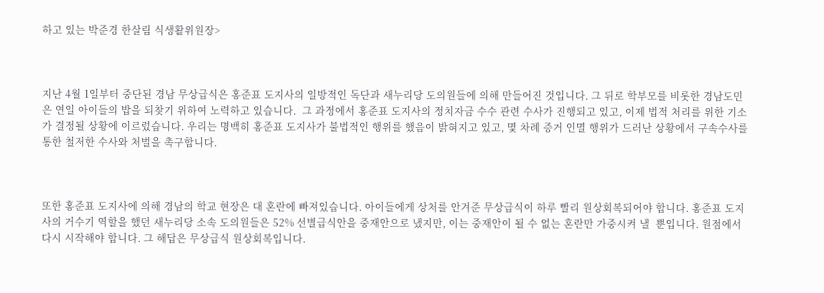하고 있는 박준경 한살림 식생활위원장>



지난 4월 1일부터 중단된 경남 무상급식은 홍준표 도지사의 일방적인 독단과 새누리당 도의원들에 의해 만들어진 것입니다. 그 뒤로 학부모를 비롯한 경남도민은 연일 아이들의 밥을 되찾기 위하여 노력하고 있습니다.  그 과정에서 홍준표 도지사의 정치자금 수수 관련 수사가 진행되고 있고, 이제 법적 처리를 위한 기소가 결정될 상황에 이르렀습니다. 우리는 명백히 홍준표 도지사가 불법적인 행위를 했음이 밝혀지고 있고, 몇 차례 증거 인멸 행위가 드러난 상황에서 구속수사를 통한 철저한 수사와 처벌을 촉구합니다.



또한 홍준표 도지사에 의해 경남의 학교 현장은 대 혼란에 빠져있습니다. 아이들에게 상처를 안겨준 무상급식이 하루 빨리 원상회복되어야 합니다. 홍준표 도지사의 거수기 역할을 했던 새누리당 소속 도의원들은 52% 선별급식안을 중재안으로 냈지만, 이는 중재안이 될 수 없는 혼란만 가중시켜 낼  뿐입니다. 원점에서 다시 시작해야 합니다. 그 해답은 무상급식 원상회복입니다.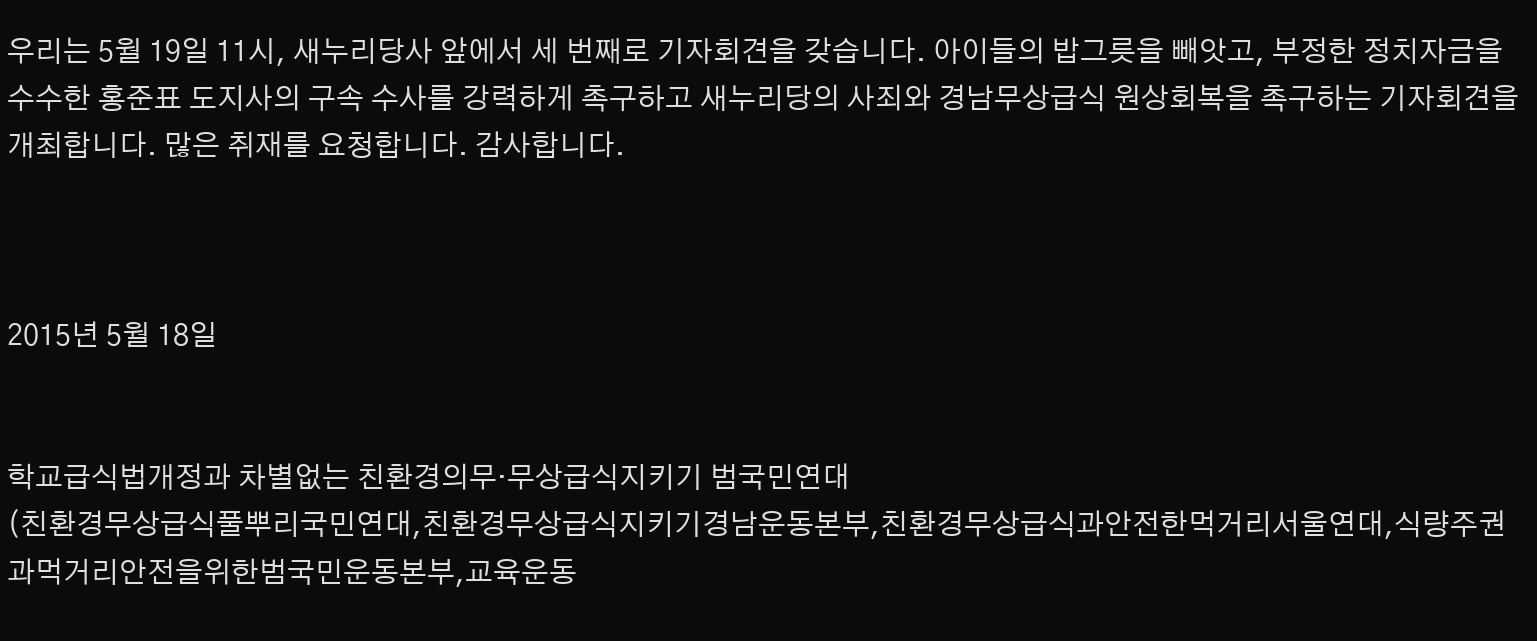우리는 5월 19일 11시, 새누리당사 앞에서 세 번째로 기자회견을 갖습니다. 아이들의 밥그릇을 빼앗고, 부정한 정치자금을 수수한 홍준표 도지사의 구속 수사를 강력하게 촉구하고 새누리당의 사죄와 경남무상급식 원상회복을 촉구하는 기자회견을 개최합니다. 많은 취재를 요청합니다. 감사합니다.



2015년 5월 18일


학교급식법개정과 차별없는 친환경의무·무상급식지키기 범국민연대
(친환경무상급식풀뿌리국민연대,친환경무상급식지키기경남운동본부,친환경무상급식과안전한먹거리서울연대,식량주권과먹거리안전을위한범국민운동본부,교육운동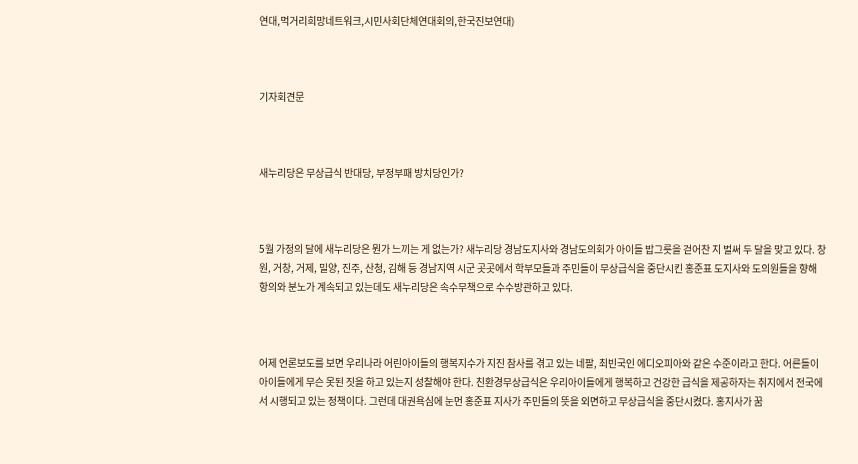연대,먹거리희망네트워크,시민사회단체연대회의,한국진보연대)



기자회견문



새누리당은 무상급식 반대당, 부정부패 방치당인가?



5월 가정의 달에 새누리당은 뭔가 느끼는 게 없는가? 새누리당 경남도지사와 경남도의회가 아이들 밥그릇을 걷어찬 지 벌써 두 달을 맞고 있다. 창원, 거창, 거제, 밀양, 진주, 산청, 김해 등 경남지역 시군 곳곳에서 학부모들과 주민들이 무상급식을 중단시킨 홍준표 도지사와 도의원들을 향해 항의와 분노가 계속되고 있는데도 새누리당은 속수무책으로 수수방관하고 있다.



어제 언론보도를 보면 우리나라 어린아이들의 행복지수가 지진 참사를 겪고 있는 네팔, 최빈국인 에디오피아와 같은 수준이라고 한다. 어른들이 아이들에게 무슨 못된 짓을 하고 있는지 성찰해야 한다. 친환경무상급식은 우리아이들에게 행복하고 건강한 급식을 제공하자는 취지에서 전국에서 시행되고 있는 정책이다. 그런데 대권욕심에 눈먼 홍준표 지사가 주민들의 뜻을 외면하고 무상급식을 중단시켰다. 홍지사가 꿈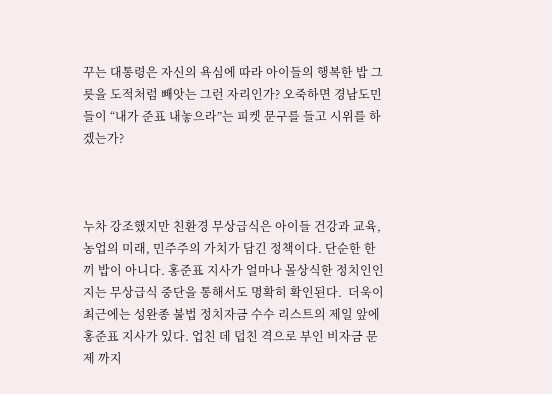꾸는 대통령은 자신의 욕심에 따라 아이들의 행복한 밥 그릇을 도적처럼 빼앗는 그런 자리인가? 오죽하면 경남도민들이 “내가 준표 내놓으라”는 피켓 문구를 들고 시위를 하겠는가?



누차 강조했지만 친환경 무상급식은 아이들 건강과 교육, 농업의 미래, 민주주의 가치가 담긴 정책이다. 단순한 한 끼 밥이 아니다. 홍준표 지사가 얼마나 몰상식한 정치인인지는 무상급식 중단을 통해서도 명확히 확인된다.  더욱이 최근에는 성완종 불법 정치자금 수수 리스트의 제일 앞에 홍준표 지사가 있다. 업친 데 덥친 격으로 부인 비자금 문제 까지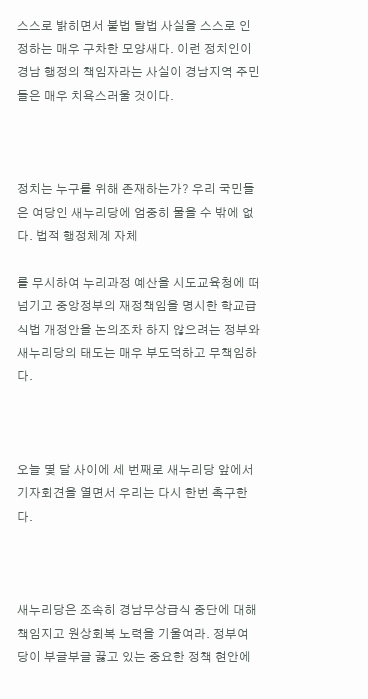스스로 밝히면서 불법 탈법 사실을 스스로 인정하는 매우 구차한 모양새다. 이런 정치인이 경남 행정의 책임자라는 사실이 경남지역 주민들은 매우 치욕스러울 것이다.



정치는 누구를 위해 존재하는가? 우리 국민들은 여당인 새누리당에 엄중히 물을 수 밖에 없다. 법적 행정체계 자체

를 무시하여 누리과정 예산을 시도교육청에 떠넘기고 중앙정부의 재정책임을 명시한 학교급식법 개정안을 논의조차 하지 않으려는 정부와 새누리당의 태도는 매우 부도덕하고 무책임하다.



오늘 몇 달 사이에 세 번째로 새누리당 앞에서 기자회견을 열면서 우리는 다시 한번 촉구한다.



새누리당은 조속히 경남무상급식 중단에 대해 책임지고 원상회복 노력을 기울여라. 정부여당이 부글부글 끓고 있는 중요한 정책 현안에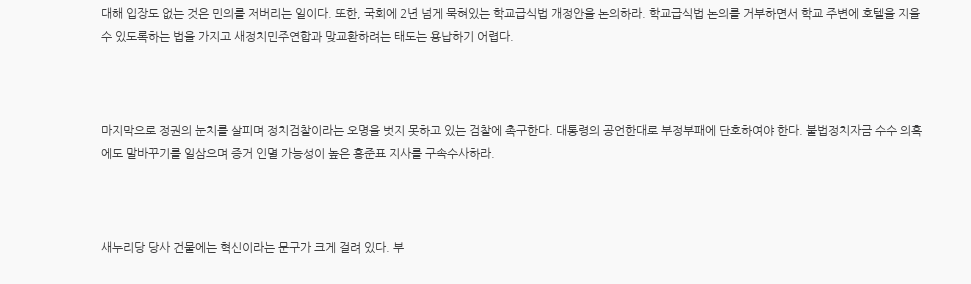대해 입장도 없는 것은 민의를 저버리는 일이다. 또한, 국회에 2년 넘게 묵혀있는 학교급식법 개정안을 논의하라. 학교급식법 논의를 거부하면서 학교 주변에 호텔을 지을 수 있도록하는 법을 가지고 새정치민주연합과 맞교환하려는 태도는 용납하기 어렵다.



마지막으로 정권의 눈치를 살피며 정치검찰이라는 오명을 벗지 못하고 있는 검찰에 촉구한다. 대통령의 공언한대로 부정부패에 단호하여야 한다. 불법정치자금 수수 의혹에도 말바꾸기를 일삼으며 증거 인멸 가능성이 높은 홍준표 지사를 구속수사하라.



새누리당 당사 건물에는 혁신이라는 문구가 크게 걸려 있다. 부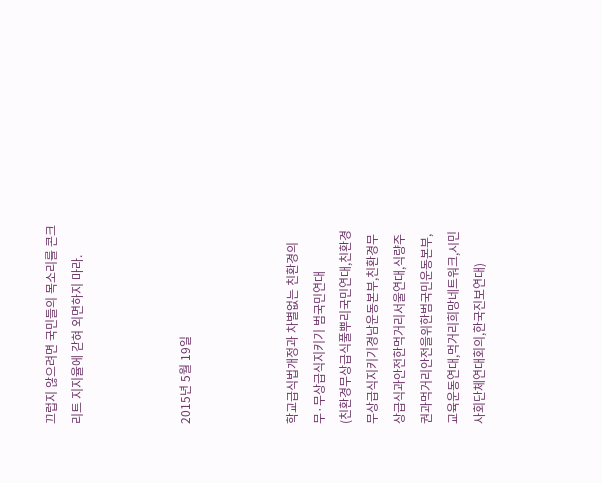끄럽지 않으려면 국민들의 목소리를 콘크리트 지지율에 갇혀 외면하지 마라.



2015년 5월 19일



학교급식법개정과 차별없는 친환경의무·무상급식지키기 범국민연대
(친환경무상급식풀뿌리국민연대,친환경무상급식지키기경남운동본부,친환경무상급식과안전한먹거리서울연대,식량주권과먹거리안전을위한범국민운동본부,교육운동연대,먹거리희망네트워크,시민사회단체연대회의,한국진보연대)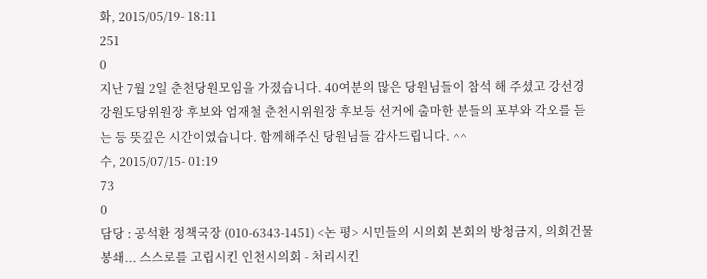화, 2015/05/19- 18:11
251
0
지난 7월 2일 춘천당원모임을 가졌습니다. 40여분의 많은 당원님들이 참석 해 주셨고 강선경 강원도당위원장 후보와 엄재철 춘천시위원장 후보등 선거에 출마한 분들의 포부와 각오를 듣는 등 뜻깊은 시간이였습니다. 함께해주신 당원님들 감사드립니다. ^^
수, 2015/07/15- 01:19
73
0
담당 : 공석환 정책국장 (010-6343-1451) <논 평> 시민들의 시의회 본회의 방청금지, 의회건물 봉쇄... 스스로를 고립시킨 인천시의회 - 처리시킨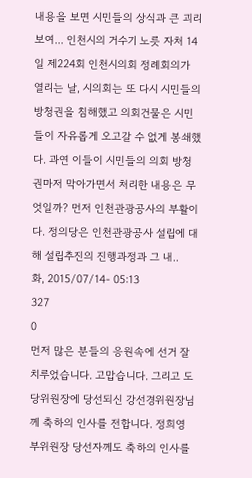내용을 보면 시민들의 상식과 큰 괴리 보여... 인천시의 거수기 노릇 자처 14일 제224회 인천시의회 정례회의가 열리는 날, 시의회는 또 다시 시민들의 방청권을 침해했고 의회건물은 시민들이 자유롭게 오고갈 수 없게 봉쇄했다. 과연 이들이 시민들의 의회 방청권마저 막아가면서 처리한 내용은 무엇일까? 먼저 인천관광공사의 부활이다. 정의당은 인천관광공사 설립에 대해 설립추진의 진행과정과 그 내..
화, 2015/07/14- 05:13
327
0
먼저 많은 분들의 응원속에 선거 잘 치루었습니다. 고맙습니다. 그리고 도당위원장에 당선되신 강선경위원장님께 축하의 인사를 전합니다. 정희영 부위원장 당선자께도 축하의 인사를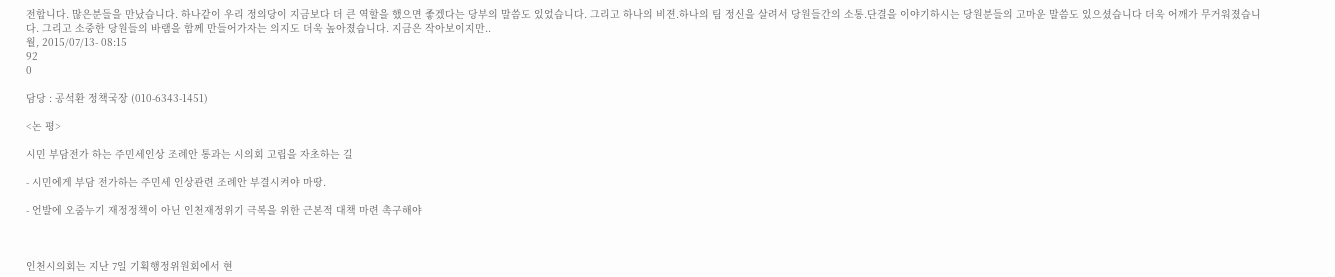전합니다. 많은분들을 만났습니다. 하나같이 우리 정의당이 지금보다 더 큰 역할을 했으면 좋겠다는 당부의 말씀도 있었습니다. 그리고 하나의 비젼.하나의 팀 정신을 살려서 당원들간의 소통.단결을 이야기하시는 당원분들의 고마운 말씀도 있으셨습니다 더욱 어깨가 무거워졌습니다. 그리고 소중한 당원들의 바램을 함께 만들어가자는 의지도 더욱 높아졌습니다. 지금은 작아보이지만..
월, 2015/07/13- 08:15
92
0

담당 : 공석환 정책국장 (010-6343-1451)

<논 평>

시민 부담전가 하는 주민세인상 조례안 통과는 시의회 고립을 자초하는 길

- 시민에게 부담 전가하는 주민세 인상관련 조례안 부결시켜야 마땅.

- 언발에 오줌누기 재정정책이 아닌 인천재정위기 극복을 위한 근본적 대책 마련 촉구해야



인천시의회는 지난 7일 기획행정위원회에서 현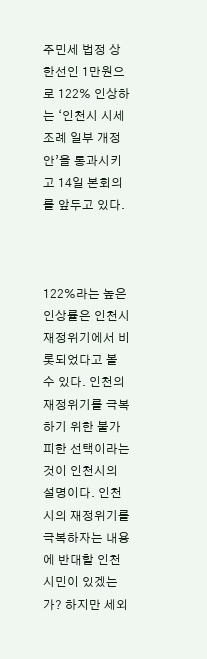주민세 법정 상한선인 1만원으로 122% 인상하는 ‘인천시 시세 조례 일부 개정안’을 통과시키고 14일 본회의를 앞두고 있다.



122%라는 높은 인상률은 인천시 재정위기에서 비롯되었다고 볼 수 있다. 인천의 재정위기를 극복하기 위한 불가피한 선택이라는 것이 인천시의 설명이다. 인천시의 재정위기를 극복하자는 내용에 반대할 인천시민이 있겠는가? 하지만 세외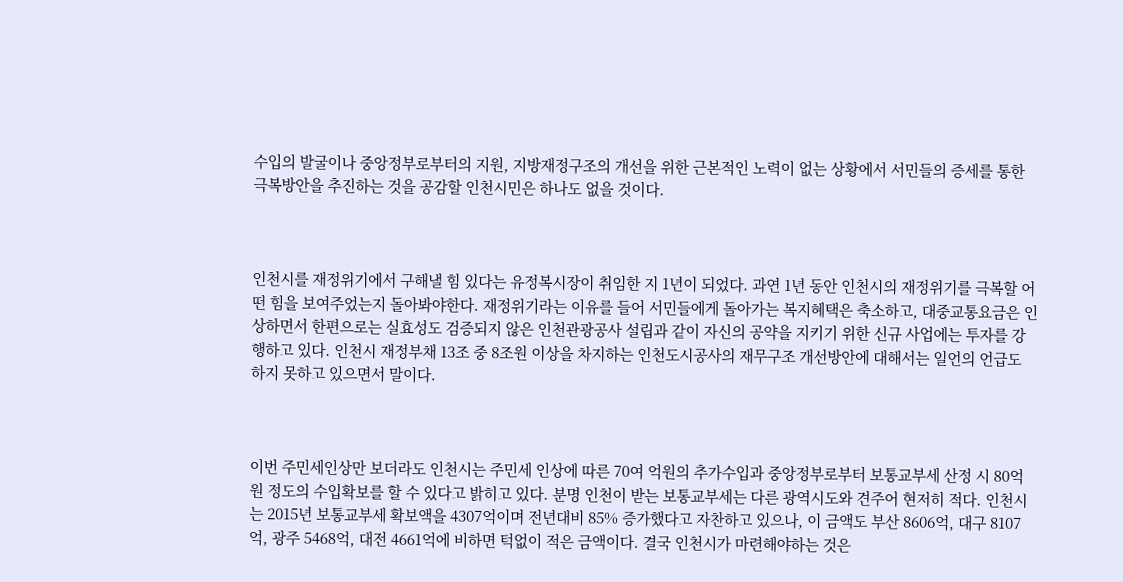수입의 발굴이나 중앙정부로부터의 지원, 지방재정구조의 개선을 위한 근본적인 노력이 없는 상황에서 서민들의 증세를 통한 극복방안을 추진하는 것을 공감할 인천시민은 하나도 없을 것이다.



인천시를 재정위기에서 구해낼 힘 있다는 유정복시장이 취임한 지 1년이 되었다. 과연 1년 동안 인천시의 재정위기를 극복할 어떤 힘을 보여주었는지 돌아봐야한다. 재정위기라는 이유를 들어 서민들에게 돌아가는 복지혜택은 축소하고, 대중교통요금은 인상하면서 한편으로는 실효성도 검증되지 않은 인천관광공사 설립과 같이 자신의 공약을 지키기 위한 신규 사업에는 투자를 강행하고 있다. 인천시 재정부채 13조 중 8조원 이상을 차지하는 인천도시공사의 재무구조 개선방안에 대해서는 일언의 언급도 하지 못하고 있으면서 말이다.



이번 주민세인상만 보더라도 인천시는 주민세 인상에 따른 70여 억원의 추가수입과 중앙정부로부터 보통교부세 산정 시 80억원 정도의 수입확보를 할 수 있다고 밝히고 있다. 분명 인천이 받는 보통교부세는 다른 광역시도와 견주어 현저히 적다. 인천시는 2015년 보통교부세 확보액을 4307억이며 전년대비 85% 증가했다고 자찬하고 있으나, 이 금액도 부산 8606억, 대구 8107억, 광주 5468억, 대전 4661억에 비하면 턱없이 적은 금액이다. 결국 인천시가 마련해야하는 것은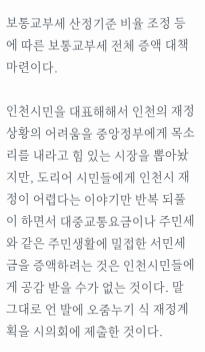보통교부세 산정기준 비율 조정 등에 따른 보통교부세 전체 증액 대책마련이다.

인천시민을 대표해해서 인천의 재정상황의 어려움을 중앙정부에게 목소리를 내라고 힘 있는 시장을 뽑아놨지만, 도리어 시민들에게 인천시 재정이 어렵다는 이야기만 반복 되풀이 하면서 대중교통요금이나 주민세와 같은 주민생활에 밀접한 서민세금을 증액하려는 것은 인천시민들에게 공감 받을 수가 없는 것이다. 말 그대로 언 발에 오줌누기 식 재정계획을 시의회에 제출한 것이다.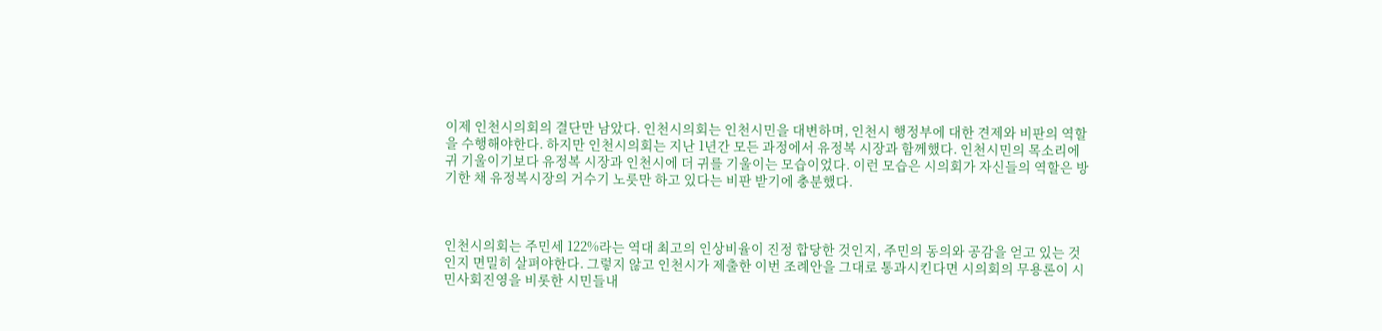이제 인천시의회의 결단만 남았다. 인천시의회는 인천시민을 대변하며, 인천시 행정부에 대한 견제와 비판의 역할을 수행해야한다. 하지만 인천시의회는 지난 1년간 모든 과정에서 유정복 시장과 함께했다. 인천시민의 목소리에 귀 기울이기보다 유정복 시장과 인천시에 더 귀를 기울이는 모습이었다. 이런 모습은 시의회가 자신들의 역할은 방기한 채 유정복시장의 거수기 노릇만 하고 있다는 비판 받기에 충분했다.



인천시의회는 주민세 122%라는 역대 최고의 인상비율이 진정 합당한 것인지, 주민의 동의와 공감을 얻고 있는 것인지 면밀히 살펴야한다. 그렇지 않고 인천시가 제출한 이번 조례안을 그대로 통과시킨다면 시의회의 무용론이 시민사회진영을 비롯한 시민들내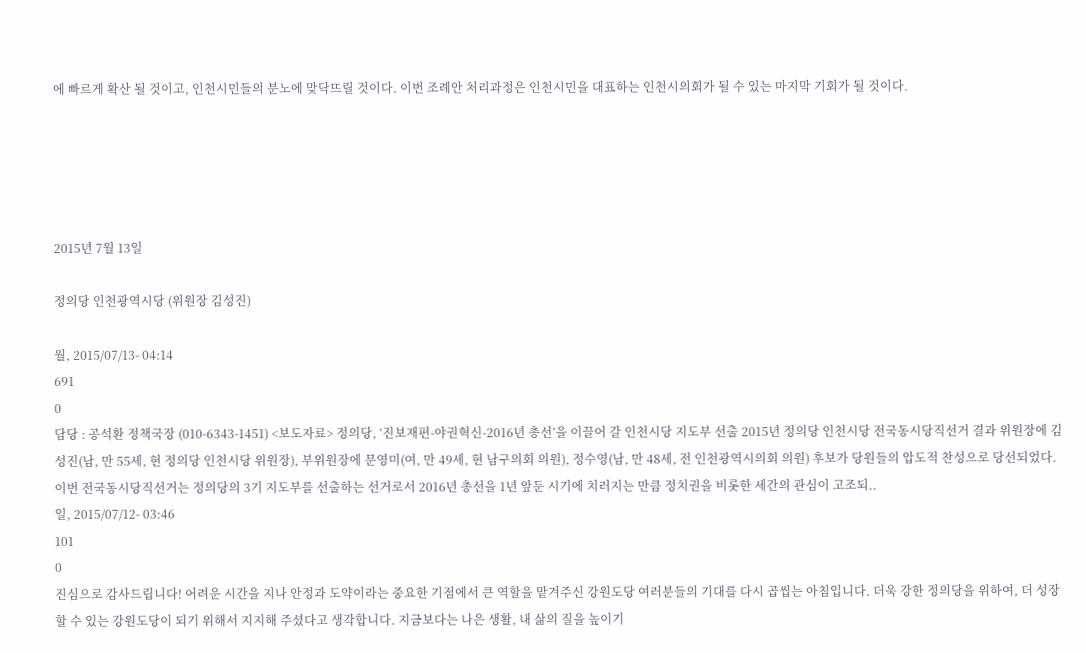에 빠르게 확산 될 것이고, 인천시민들의 분노에 맞닥뜨릴 것이다. 이번 조례안 처리과정은 인천시민을 대표하는 인천시의회가 될 수 있는 마지막 기회가 될 것이다.





2015년 7월 13일

정의당 인천광역시당 (위원장 김성진)

월, 2015/07/13- 04:14
691
0
담당 : 공석환 정책국장 (010-6343-1451) <보도자료> 정의당, ‘진보재편-야권혁신-2016년 총선’을 이끌어 갈 인천시당 지도부 선출 2015년 정의당 인천시당 전국동시당직선거 결과 위원장에 김성진(남, 만 55세, 현 정의당 인천시당 위원장), 부위원장에 문영미(여, 만 49세, 현 남구의회 의원), 정수영(남, 만 48세, 전 인천광역시의회 의원) 후보가 당원들의 압도적 찬성으로 당선되었다. 이번 전국동시당직선거는 정의당의 3기 지도부를 선출하는 선거로서 2016년 총선을 1년 앞둔 시기에 치러지는 만큼 정치권을 비롯한 세간의 관심이 고조되..
일, 2015/07/12- 03:46
101
0
진심으로 감사드립니다! 어려운 시간을 지나 안정과 도약이라는 중요한 기점에서 큰 역할을 맡겨주신 강원도당 여러분들의 기대를 다시 곱씹는 아침입니다. 더욱 강한 정의당을 위하여, 더 성장할 수 있는 강원도당이 되기 위해서 지지해 주셨다고 생각합니다. 지금보다는 나은 생활, 내 삶의 질을 높이기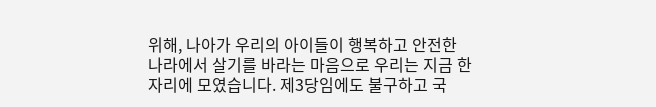위해, 나아가 우리의 아이들이 행복하고 안전한 나라에서 살기를 바라는 마음으로 우리는 지금 한자리에 모였습니다. 제3당임에도 불구하고 국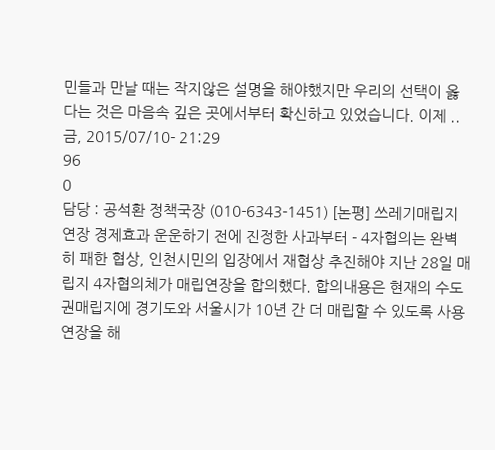민들과 만날 때는 작지않은 설명을 해야했지만 우리의 선택이 옳다는 것은 마음속 깊은 곳에서부터 확신하고 있었습니다. 이제 ..
금, 2015/07/10- 21:29
96
0
담당 : 공석환 정책국장 (010-6343-1451) [논평] 쓰레기매립지 연장 경제효과 운운하기 전에 진정한 사과부터 - 4자협의는 완벽히 패한 협상, 인천시민의 입장에서 재협상 추진해야 지난 28일 매립지 4자협의체가 매립연장을 합의했다. 합의내용은 현재의 수도권매립지에 경기도와 서울시가 10년 간 더 매립할 수 있도록 사용연장을 해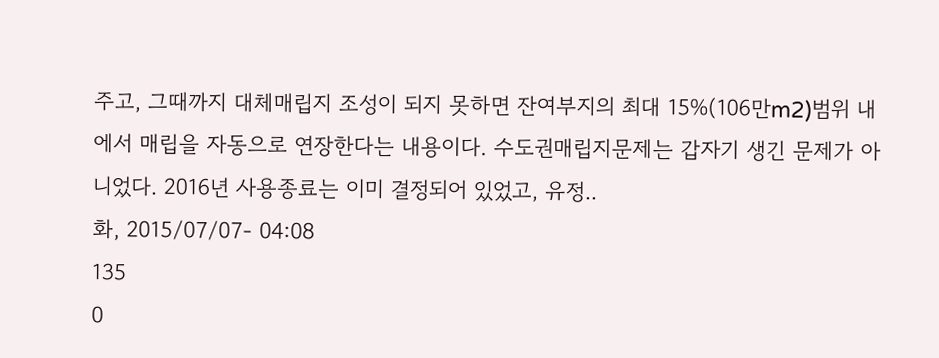주고, 그때까지 대체매립지 조성이 되지 못하면 잔여부지의 최대 15%(106만m2)범위 내에서 매립을 자동으로 연장한다는 내용이다. 수도권매립지문제는 갑자기 생긴 문제가 아니었다. 2016년 사용종료는 이미 결정되어 있었고, 유정..
화, 2015/07/07- 04:08
135
0